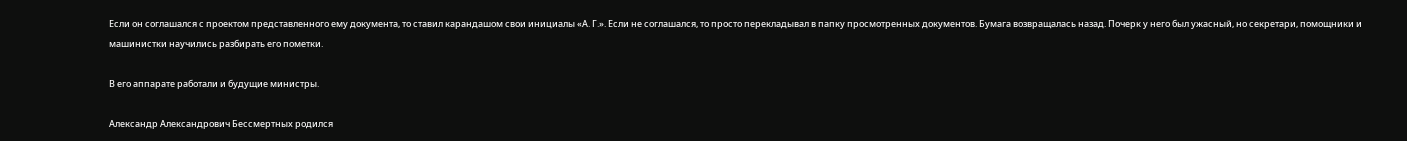Если он соглашался с проектом представленного ему документа, то ставил карандашом свои инициалы «А. Г.». Если не соглашался, то просто перекладывал в папку просмотренных документов. Бумага возвращалась назад. Почерк у него был ужасный, но секретари, помощники и машинистки научились разбирать его пометки.

В его аппарате работали и будущие министры.

Александр Александрович Бессмертных родился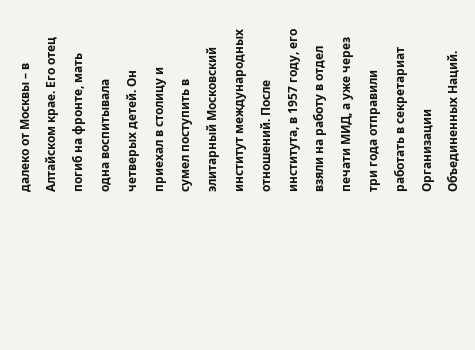далеко от Москвы – в Алтайском крае. Его отец погиб на фронте, мать одна воспитывала четверых детей. Он приехал в столицу и сумел поступить в элитарный Московский институт международных отношений. После института, в 1957 году, его взяли на работу в отдел печати МИД, а уже через три года отправили работать в секретариат Организации Объединенных Наций.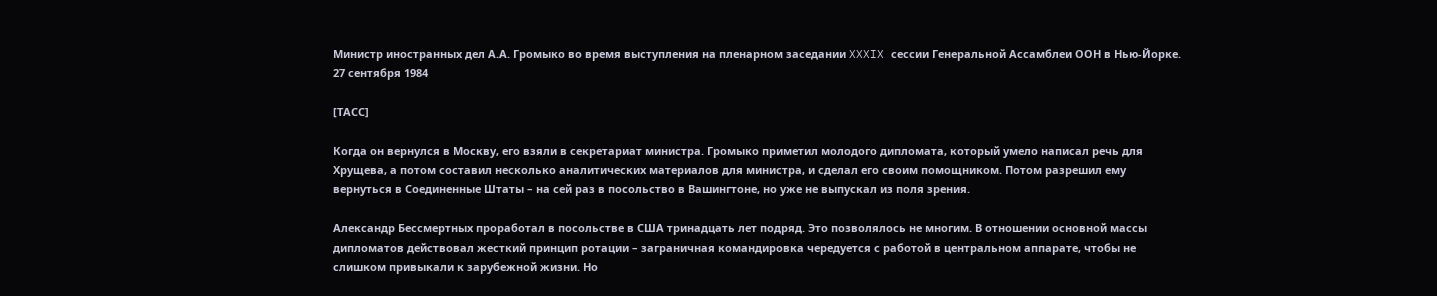Министр иностранных дел А.А. Громыко во время выступления на пленарном заседании XXXIX сессии Генеральной Ассамблеи ООН в Нью-Йорке. 27 сентября 1984

[ТАСС]

Когда он вернулся в Москву, его взяли в секретариат министра. Громыко приметил молодого дипломата, который умело написал речь для Хрущева, а потом составил несколько аналитических материалов для министра, и сделал его своим помощником. Потом разрешил ему вернуться в Соединенные Штаты – на сей раз в посольство в Вашингтоне, но уже не выпускал из поля зрения.

Александр Бессмертных проработал в посольстве в США тринадцать лет подряд. Это позволялось не многим. В отношении основной массы дипломатов действовал жесткий принцип ротации – заграничная командировка чередуется с работой в центральном аппарате, чтобы не слишком привыкали к зарубежной жизни. Но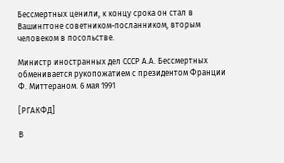Бессмертных ценили, к концу срока он стал в Вашингтоне советником-посланником, вторым человеком в посольстве.

Министр иностранных дел СССР А.А. Бессмертных обменивается рукопожатием с президентом Франции Ф. Миттераном. 6 мая 1991

[РГАКФД]

В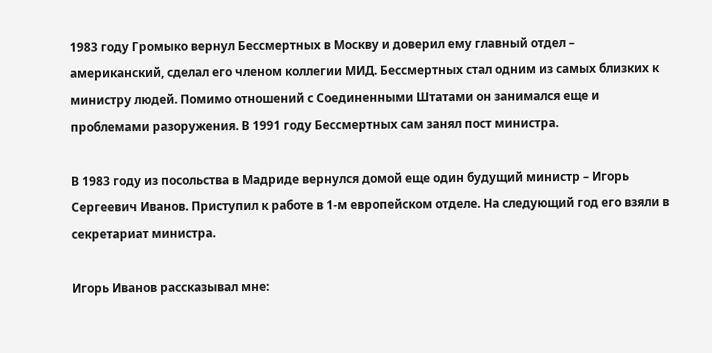1983 году Громыко вернул Бессмертных в Москву и доверил ему главный отдел – американский, сделал его членом коллегии МИД. Бессмертных стал одним из самых близких к министру людей. Помимо отношений с Соединенными Штатами он занимался еще и проблемами разоружения. В 1991 году Бессмертных сам занял пост министра.

В 1983 году из посольства в Мадриде вернулся домой еще один будущий министр – Игорь Сергеевич Иванов. Приступил к работе в 1-м европейском отделе. На следующий год его взяли в секретариат министра.

Игорь Иванов рассказывал мне: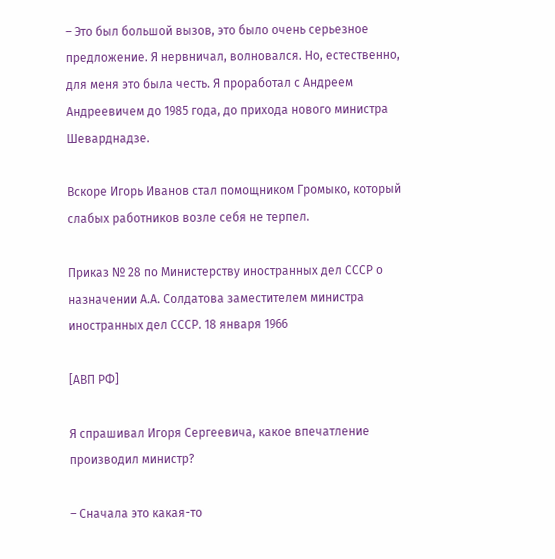– Это был большой вызов, это было очень серьезное предложение. Я нервничал, волновался. Но, естественно, для меня это была честь. Я проработал с Андреем Андреевичем до 1985 года, до прихода нового министра Шеварднадзе.

Вскоре Игорь Иванов стал помощником Громыко, который слабых работников возле себя не терпел.

Приказ № 28 по Министерству иностранных дел СССР о назначении А.А. Солдатова заместителем министра иностранных дел СССР. 18 января 1966

[АВП РФ]

Я спрашивал Игоря Сергеевича, какое впечатление производил министр?

– Сначала это какая-то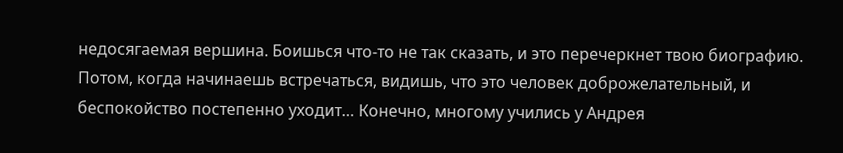недосягаемая вершина. Боишься что-то не так сказать, и это перечеркнет твою биографию. Потом, когда начинаешь встречаться, видишь, что это человек доброжелательный, и беспокойство постепенно уходит… Конечно, многому учились у Андрея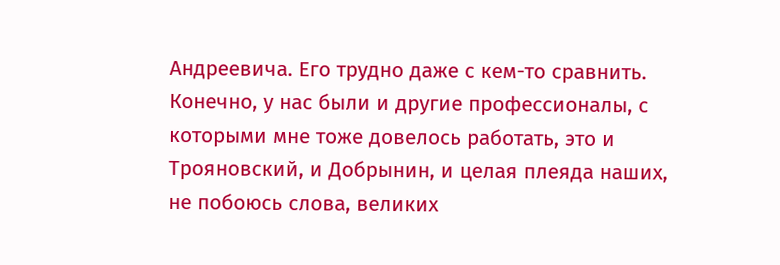Андреевича. Его трудно даже с кем-то сравнить. Конечно, у нас были и другие профессионалы, с которыми мне тоже довелось работать, это и Трояновский, и Добрынин, и целая плеяда наших, не побоюсь слова, великих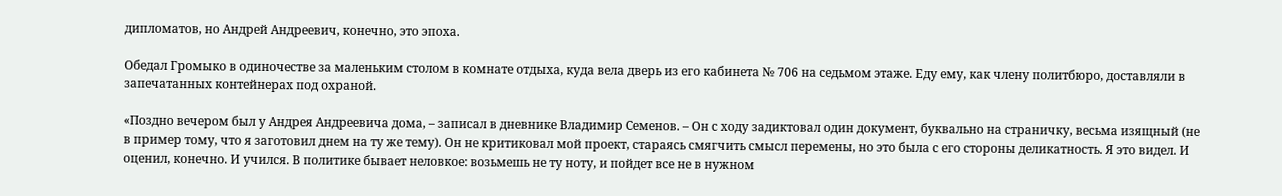дипломатов, но Андрей Андреевич, конечно, это эпоха.

Обедал Громыко в одиночестве за маленьким столом в комнате отдыха, куда вела дверь из его кабинета № 706 на седьмом этаже. Еду ему, как члену политбюро, доставляли в запечатанных контейнерах под охраной.

«Поздно вечером был у Андрея Андреевича дома, – записал в дневнике Владимир Семенов. – Он с ходу задиктовал один документ, буквально на страничку, весьма изящный (не в пример тому, что я заготовил днем на ту же тему). Он не критиковал мой проект, стараясь смягчить смысл перемены, но это была с его стороны деликатность. Я это видел. И оценил, конечно. И учился. В политике бывает неловкое: возьмешь не ту ноту, и пойдет все не в нужном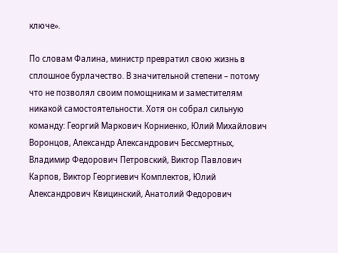ключе».

По словам Фалина, министр превратил свою жизнь в сплошное бурлачество. В значительной степени – потому что не позволял своим помощникам и заместителям никакой самостоятельности. Хотя он собрал сильную команду: Георгий Маркович Корниенко, Юлий Михайлович Воронцов, Александр Александрович Бессмертных, Владимир Федорович Петровский, Виктор Павлович Карпов, Виктор Георгиевич Комплектов, Юлий Александрович Квицинский, Анатолий Федорович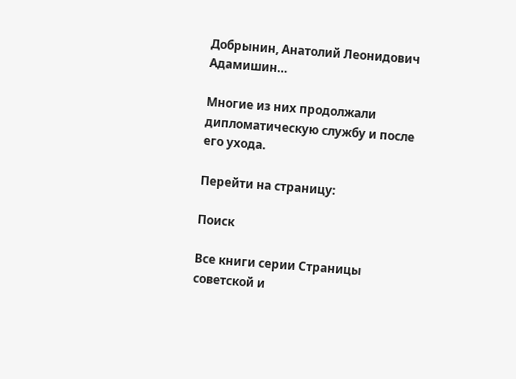Добрынин, Анатолий Леонидович Адамишин…

Многие из них продолжали дипломатическую службу и после его ухода.

Перейти на страницу:

Поиск

Все книги серии Страницы советской и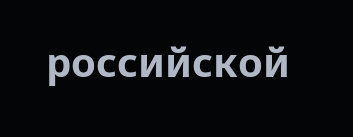российской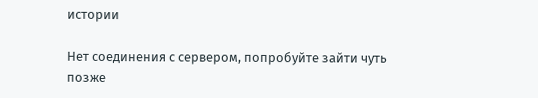истории

Нет соединения с сервером, попробуйте зайти чуть позже